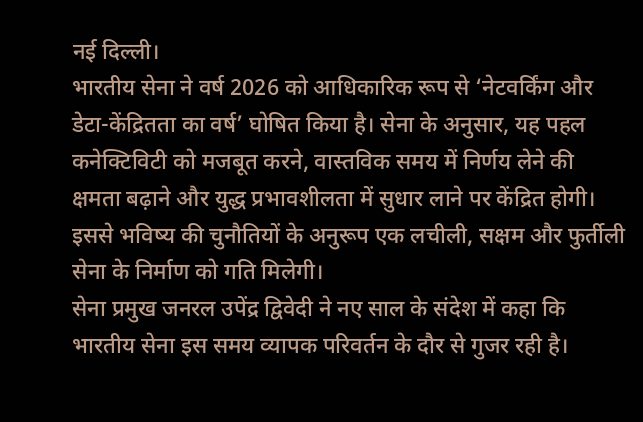नई दिल्ली।
भारतीय सेना ने वर्ष 2026 को आधिकारिक रूप से ‘नेटवर्किंग और डेटा-केंद्रितता का वर्ष’ घोषित किया है। सेना के अनुसार, यह पहल कनेक्टिविटी को मजबूत करने, वास्तविक समय में निर्णय लेने की क्षमता बढ़ाने और युद्ध प्रभावशीलता में सुधार लाने पर केंद्रित होगी। इससे भविष्य की चुनौतियों के अनुरूप एक लचीली, सक्षम और फुर्तीली सेना के निर्माण को गति मिलेगी।
सेना प्रमुख जनरल उपेंद्र द्विवेदी ने नए साल के संदेश में कहा कि भारतीय सेना इस समय व्यापक परिवर्तन के दौर से गुजर रही है।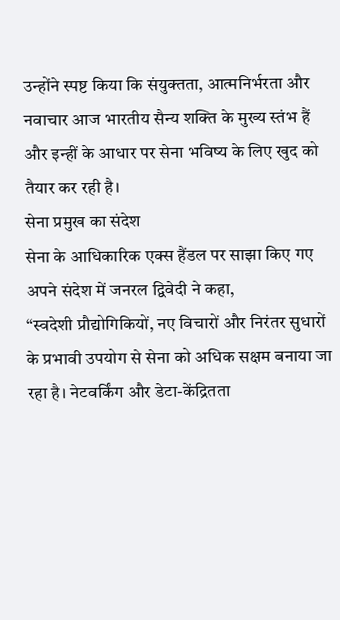उन्होंने स्पष्ट किया कि संयुक्तता, आत्मनिर्भरता और नवाचार आज भारतीय सैन्य शक्ति के मुख्य स्तंभ हैं और इन्हीं के आधार पर सेना भविष्य के लिए खुद को तैयार कर रही है।
सेना प्रमुख का संदेश
सेना के आधिकारिक एक्स हैंडल पर साझा किए गए अपने संदेश में जनरल द्विवेदी ने कहा,
“स्वदेशी प्रौद्योगिकियों, नए विचारों और निरंतर सुधारों के प्रभावी उपयोग से सेना को अधिक सक्षम बनाया जा रहा है। नेटवर्किंग और डेटा-केंद्रितता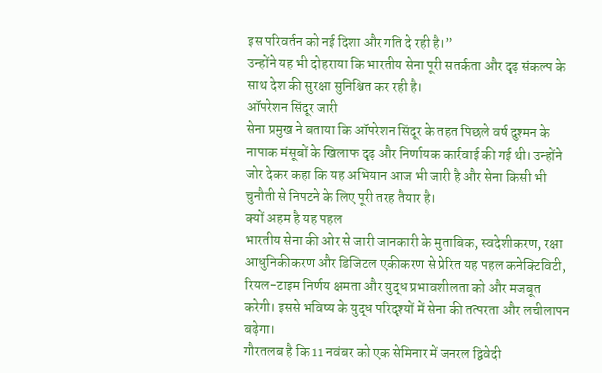इस परिवर्तन को नई दिशा और गति दे रही है।”
उन्होंने यह भी दोहराया कि भारतीय सेना पूरी सतर्कता और दृढ़ संकल्प के साथ देश की सुरक्षा सुनिश्चित कर रही है।
ऑपरेशन सिंदूर जारी
सेना प्रमुख ने बताया कि ऑपरेशन सिंदूर के तहत पिछले वर्ष दुश्मन के नापाक मंसूबों के खिलाफ दृढ़ और निर्णायक कार्रवाई की गई थी। उन्होंने जोर देकर कहा कि यह अभियान आज भी जारी है और सेना किसी भी चुनौती से निपटने के लिए पूरी तरह तैयार है।
क्यों अहम है यह पहल
भारतीय सेना की ओर से जारी जानकारी के मुताबिक, स्वदेशीकरण, रक्षा आधुनिकीकरण और डिजिटल एकीकरण से प्रेरित यह पहल कनेक्टिविटी, रियल-टाइम निर्णय क्षमता और युद्ध प्रभावशीलता को और मजबूत करेगी। इससे भविष्य के युद्ध परिदृश्यों में सेना की तत्परता और लचीलापन बढ़ेगा।
गौरतलब है कि 11 नवंबर को एक सेमिनार में जनरल द्विवेदी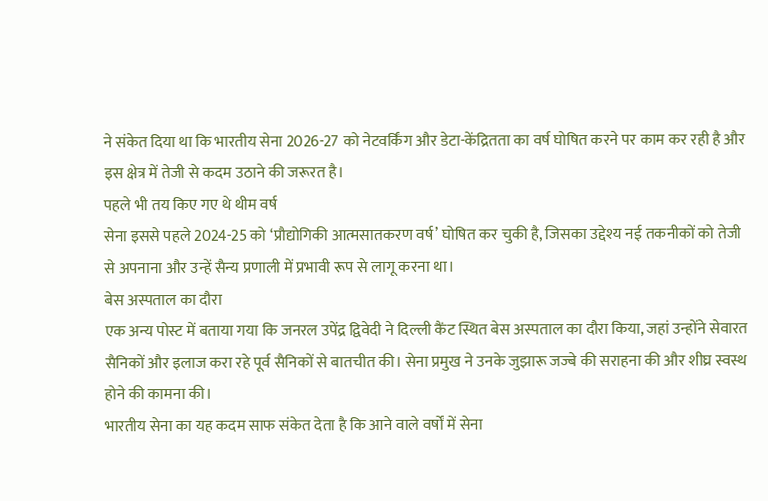ने संकेत दिया था कि भारतीय सेना 2026-27 को नेटवर्किंग और डेटा-केंद्रितता का वर्ष घोषित करने पर काम कर रही है और इस क्षेत्र में तेजी से कदम उठाने की जरूरत है।
पहले भी तय किए गए थे थीम वर्ष
सेना इससे पहले 2024-25 को ‘प्रौद्योगिकी आत्मसातकरण वर्ष’ घोषित कर चुकी है, जिसका उद्देश्य नई तकनीकों को तेजी से अपनाना और उन्हें सैन्य प्रणाली में प्रभावी रूप से लागू करना था।
बेस अस्पताल का दौरा
एक अन्य पोस्ट में बताया गया कि जनरल उपेंद्र द्विवेदी ने दिल्ली कैंट स्थित बेस अस्पताल का दौरा किया, जहां उन्होंने सेवारत सैनिकों और इलाज करा रहे पूर्व सैनिकों से बातचीत की। सेना प्रमुख ने उनके जुझारू जज्बे की सराहना की और शीघ्र स्वस्थ होने की कामना की।
भारतीय सेना का यह कदम साफ संकेत देता है कि आने वाले वर्षों में सेना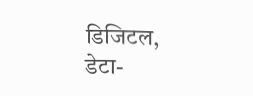डिजिटल, डेटा-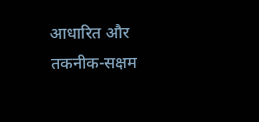आधारित और तकनीक-सक्षम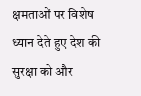क्षमताओं पर विशेष ध्यान देते हुए देश की सुरक्षा को और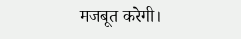मजबूत करेगी।